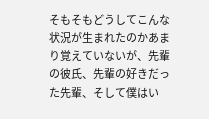そもそもどうしてこんな状況が生まれたのかあまり覚えていないが、先輩の彼氏、先輩の好きだった先輩、そして僕はい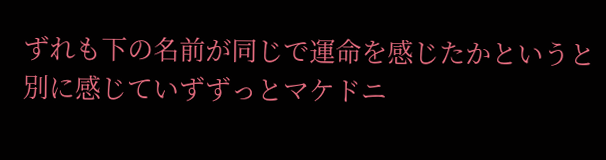ずれも下の名前が同じで運命を感じたかというと別に感じていずずっとマケドニ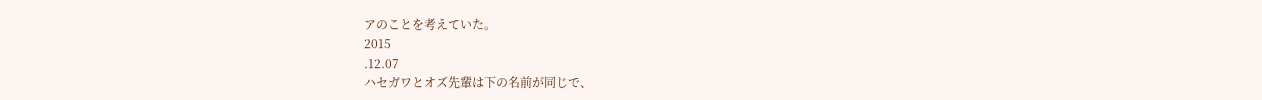アのことを考えていた。
2015
.12.07
ハセガワとオズ先輩は下の名前が同じで、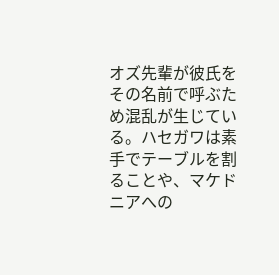オズ先輩が彼氏をその名前で呼ぶため混乱が生じている。ハセガワは素手でテーブルを割ることや、マケドニアへの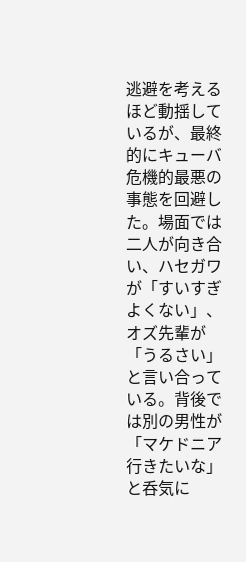逃避を考えるほど動揺しているが、最終的にキューバ危機的最悪の事態を回避した。場面では二人が向き合い、ハセガワが「すいすぎよくない」、オズ先輩が「うるさい」と言い合っている。背後では別の男性が「マケドニア行きたいな」と呑気に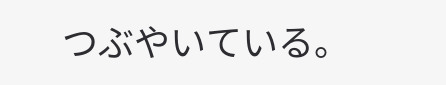つぶやいている。